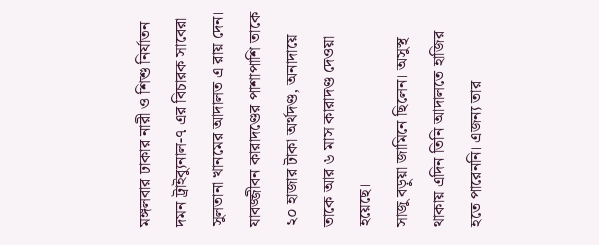মঙ্গলবার ঢাকার নারী ও শিশু নির্যাতন দমন ট্রাইব্যুনাল-৭ এর বিচারক সাবেরা সুলতানা খানমের আদালত এ রায় দেন। যাবজ্জীবন কারাদণ্ডের পাশাপাশি তাকে ২০ হাজার টাকা অর্থদণ্ড, অনাদায়ে তাকে আর ৬ মাস কারাদণ্ড দেওয়া হয়েছে।
সাজু বড়ুয়া জামিনে ছিলেন। অসুস্থ থাকায় এদিন তিনি আদালতে হাজির হতে পারেননি। এজন্য তার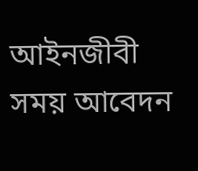আইনজীবী সময় আবেদন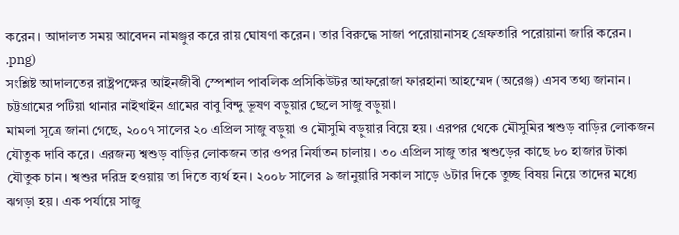করেন। আদালত সময় আবেদন নামঞ্জুর করে রায় ঘোষণা করেন। তার বিরুদ্ধে সাজা পরোয়ানাসহ গ্রেফতারি পরোয়ানা জারি করেন।
.png)
সংশ্লিষ্ট আদালতের রাষ্ট্রপক্ষের আইনজীবী স্পেশাল পাবলিক প্রসিকিউটর আফরোজা ফারহানা আহম্মেদ (অরেঞ্জ) এসব তথ্য জানান।
চট্টগ্রামের পটিয়া থানার নাইখাইন গ্রামের বাবু বিন্দু ভূষণ বড়ুয়ার ছেলে সাজু বড়ুয়া।
মামলা সূত্রে জানা গেছে, ২০০৭ সালের ২০ এপ্রিল সাজু বড়ুয়া ও মৌসুমি বড়ুয়ার বিয়ে হয়। এরপর থেকে মৌসুমির শ্বশুড় বাড়ির লোকজন যৌতুক দাবি করে। এরজন্য শ্বশুড় বাড়ির লোকজন তার ওপর নির্যাতন চালায়। ৩০ এপ্রিল সাজু তার শ্বশুড়ের কাছে ৮০ হাজার টাকা যৌতুক চান। শ্বশুর দরিদ্র হওয়ায় তা দিতে ব্যর্থ হন। ২০০৮ সালের ৯ জানুয়ারি সকাল সাড়ে ৬টার দিকে তুচ্ছ বিষয় নিয়ে তাদের মধ্যে ঝগড়া হয়। এক পর্যায়ে সাজু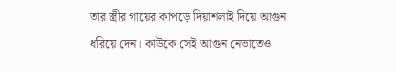তার স্ত্রীর গায়ের কাপড়ে দিয়াশলাই দিয়ে আগুন ধরিয়ে দেন। কাউকে সেই আগুন নেভাতেও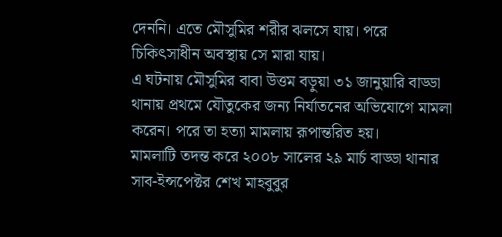দেননি। এতে মৌসুমির শরীর ঝলসে যায়। পরে চিকিৎসাধীন অবস্থায় সে মারা যায়।
এ ঘটনায় মৌসুমির বাবা উত্তম বড়ুয়া ৩১ জানুয়ারি বাড্ডা থানায় প্রথমে যৌতুকের জন্য নির্যাতনের অভিযোগে মামলা করেন। পরে তা হত্যা মামলায় রূপান্তরিত হয়।
মামলাটি তদন্ত করে ২০০৮ সালের ২৯ মার্চ বাড্ডা থানার সাব-ইন্সপেক্টর শেখ মাহবুবুর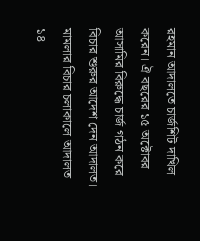রহমান আদালতে চার্জশিট দাখিল করেন। ঐ বছরের ১৫ অক্টোবর আসামির বিরুদ্ধে চার্জ গঠন করে বিচার শুরুর আদেশ দেন আদালত। মামলার বিচার চলাকালে আদালত ১৪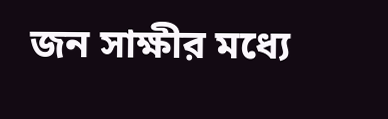জন সাক্ষীর মধ্যে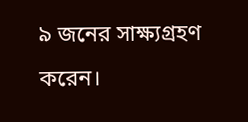৯ জনের সাক্ষ্যগ্রহণ করেন।